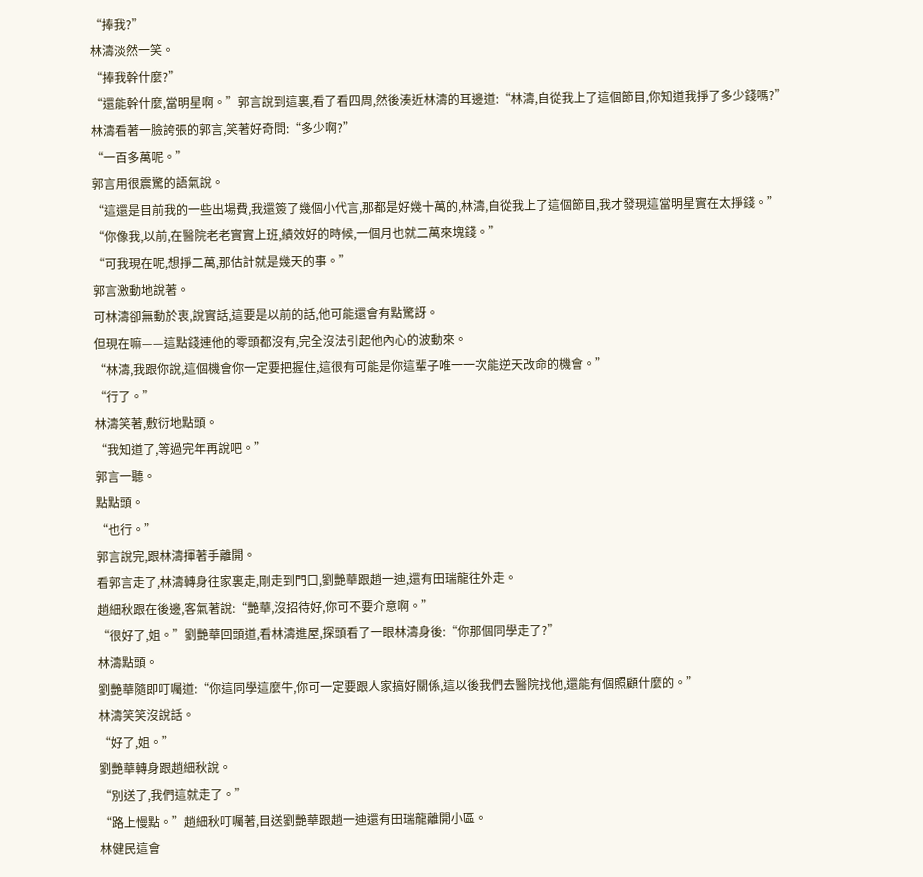“捧我?”
林濤淡然一笑。
“捧我幹什麼?”
“還能幹什麼,當明星啊。”郭言說到這裏,看了看四周,然後湊近林濤的耳邊道:“林濤,自從我上了這個節目,你知道我掙了多少錢嗎?”
林濤看著一臉誇張的郭言,笑著好奇問:“多少啊?”
“一百多萬呢。”
郭言用很震驚的語氣說。
“這還是目前我的一些出場費,我還簽了幾個小代言,那都是好幾十萬的,林濤,自從我上了這個節目,我才發現這當明星實在太掙錢。”
“你像我,以前,在醫院老老實實上班,績效好的時候,一個月也就二萬來塊錢。”
“可我現在呢,想掙二萬,那估計就是幾天的事。”
郭言激動地說著。
可林濤卻無動於衷,說實話,這要是以前的話,他可能還會有點驚訝。
但現在嘛——這點錢連他的零頭都沒有,完全沒法引起他內心的波動來。
“林濤,我跟你說,這個機會你一定要把握住,這很有可能是你這輩子唯一一次能逆天改命的機會。”
“行了。”
林濤笑著,敷衍地點頭。
“我知道了,等過完年再說吧。”
郭言一聽。
點點頭。
“也行。”
郭言說完,跟林濤揮著手離開。
看郭言走了,林濤轉身往家裏走,剛走到門口,劉艷華跟趙一迪,還有田瑞龍往外走。
趙細秋跟在後邊,客氣著說:“艷華,沒招待好,你可不要介意啊。”
“很好了,姐。”劉艷華回頭道,看林濤進屋,探頭看了一眼林濤身後:“你那個同學走了?”
林濤點頭。
劉艷華隨即叮囑道:“你這同學這麼牛,你可一定要跟人家搞好關係,這以後我們去醫院找他,還能有個照顧什麼的。”
林濤笑笑沒說話。
“好了,姐。”
劉艷華轉身跟趙細秋說。
“別送了,我們這就走了。”
“路上慢點。”趙細秋叮囑著,目送劉艷華跟趙一迪還有田瑞龍離開小區。
林健民這會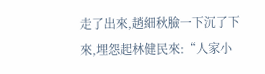走了出來,趙細秋臉一下沉了下來,埋怨起林健民來:“人家小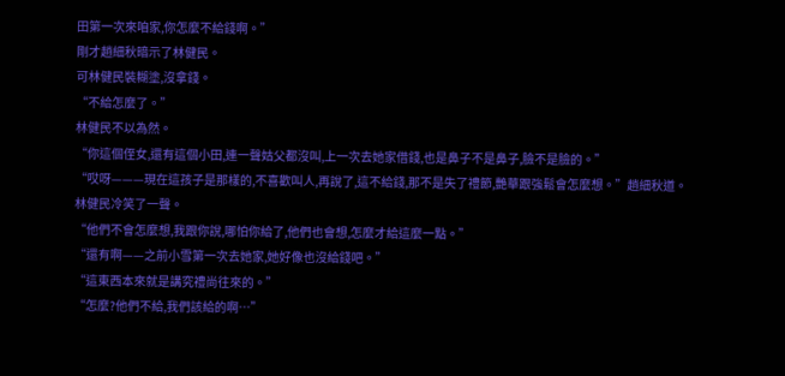田第一次來咱家,你怎麼不給錢啊。”
剛才趙細秋暗示了林健民。
可林健民裝糊塗,沒拿錢。
“不給怎麼了。”
林健民不以為然。
“你這個侄女,還有這個小田,連一聲姑父都沒叫,上一次去她家借錢,也是鼻子不是鼻子,臉不是臉的。”
“哎呀———現在這孩子是那樣的,不喜歡叫人,再說了,這不給錢,那不是失了禮節,艷華跟強鬆會怎麼想。”趙細秋道。
林健民冷笑了一聲。
“他們不會怎麼想,我跟你說,哪怕你給了,他們也會想,怎麼才給這麼一點。”
“還有啊——之前小雪第一次去她家,她好像也沒給錢吧。”
“這東西本來就是講究禮尚往來的。”
“怎麼?他們不給,我們該給的啊…”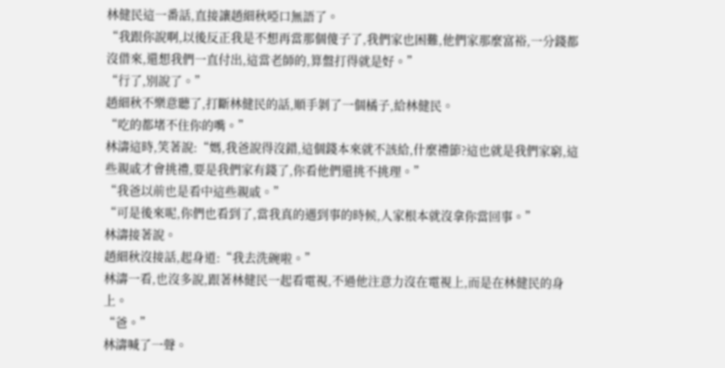林健民這一番話,直接讓趙細秋啞口無語了。
“我跟你說啊,以後反正我是不想再當那個傻子了,我們家也困難,他們家那麼富裕,一分錢都沒借來,還想我們一直付出,這當老師的,算盤打得就是好。”
“行了,別說了。”
趙細秋不樂意聽了,打斷林健民的話,順手剝了一個橘子,給林健民。
“吃的都堵不住你的嘴。”
林濤這時,笑著說:“媽,我爸說得沒錯,這個錢本來就不該給,什麼禮節?這也就是我們家窮,這些親戚才會挑禮,要是我們家有錢了,你看他們還挑不挑理。”
“我爸以前也是看中這些親戚。”
“可是後來呢,你們也看到了,當我真的遇到事的時候,人家根本就沒拿你當回事。”
林濤接著說。
趙細秋沒接話,起身道:“我去洗碗啦。”
林濤一看,也沒多說,跟著林健民一起看電視,不過他注意力沒在電視上,而是在林健民的身上。
“爸。”
林濤喊了一聲。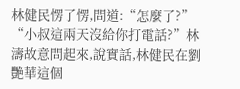林健民愣了愣,問道:“怎麼了?”
“小叔這兩天沒給你打電話?”林濤故意問起來,說實話,林健民在劉艷華這個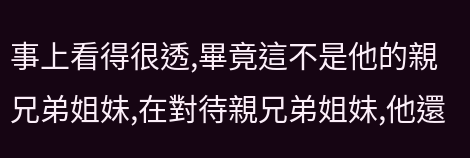事上看得很透,畢竟這不是他的親兄弟姐妹,在對待親兄弟姐妹,他還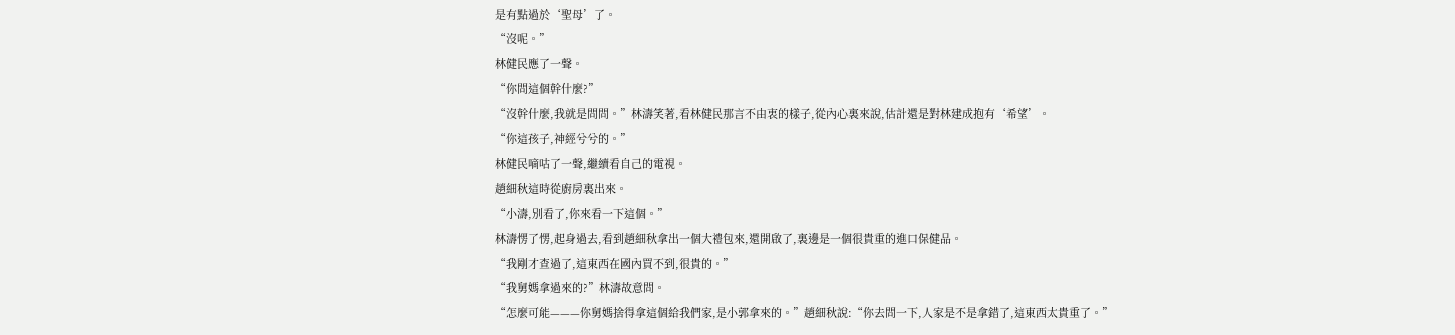是有點過於‘聖母’了。
“沒呢。”
林健民應了一聲。
“你問這個幹什麼?”
“沒幹什麼,我就是問問。”林濤笑著,看林健民那言不由衷的樣子,從內心裏來說,估計還是對林建成抱有‘希望’。
“你這孩子,神經兮兮的。”
林健民嘀咕了一聲,繼續看自己的電視。
趙細秋這時從廚房裏出來。
“小濤,別看了,你來看一下這個。”
林濤愣了愣,起身過去,看到趙細秋拿出一個大禮包來,還開啟了,裏邊是一個很貴重的進口保健品。
“我剛才查過了,這東西在國內買不到,很貴的。”
“我舅媽拿過來的?”林濤故意問。
“怎麼可能———你舅媽捨得拿這個給我們家,是小郭拿來的。”趙細秋說:“你去問一下,人家是不是拿錯了,這東西太貴重了。”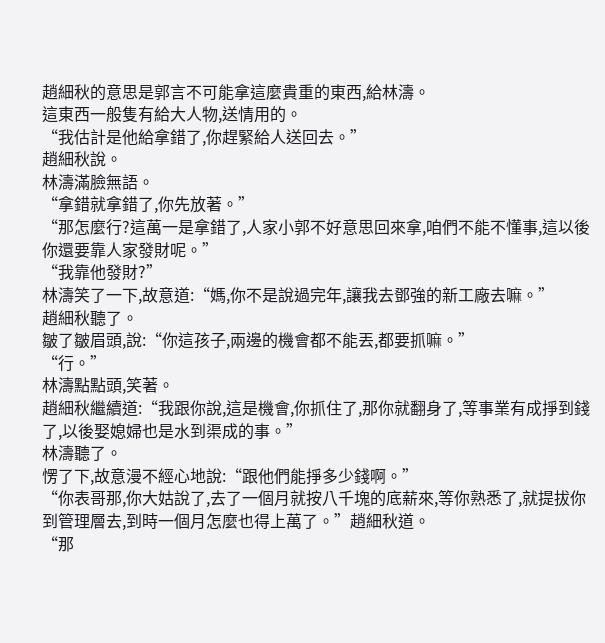趙細秋的意思是郭言不可能拿這麼貴重的東西,給林濤。
這東西一般隻有給大人物,送情用的。
“我估計是他給拿錯了,你趕緊給人送回去。”
趙細秋說。
林濤滿臉無語。
“拿錯就拿錯了,你先放著。”
“那怎麼行?這萬一是拿錯了,人家小郭不好意思回來拿,咱們不能不懂事,這以後你還要靠人家發財呢。”
“我靠他發財?”
林濤笑了一下,故意道:“媽,你不是說過完年,讓我去鄧強的新工廠去嘛。”
趙細秋聽了。
皺了皺眉頭,說:“你這孩子,兩邊的機會都不能丟,都要抓嘛。”
“行。”
林濤點點頭,笑著。
趙細秋繼續道:“我跟你說,這是機會,你抓住了,那你就翻身了,等事業有成掙到錢了,以後娶媳婦也是水到渠成的事。”
林濤聽了。
愣了下,故意漫不經心地說:“跟他們能掙多少錢啊。”
“你表哥那,你大姑說了,去了一個月就按八千塊的底薪來,等你熟悉了,就提拔你到管理層去,到時一個月怎麼也得上萬了。”趙細秋道。
“那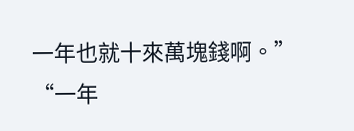一年也就十來萬塊錢啊。”
“一年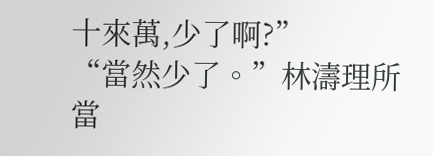十來萬,少了啊?”
“當然少了。”林濤理所當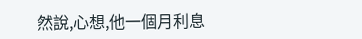然說,心想,他一個月利息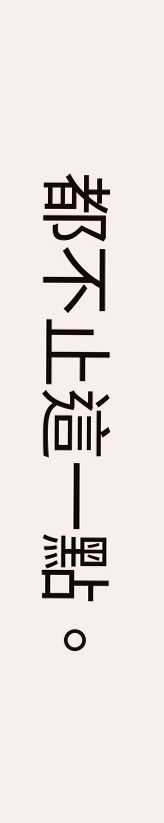都不止這一點。